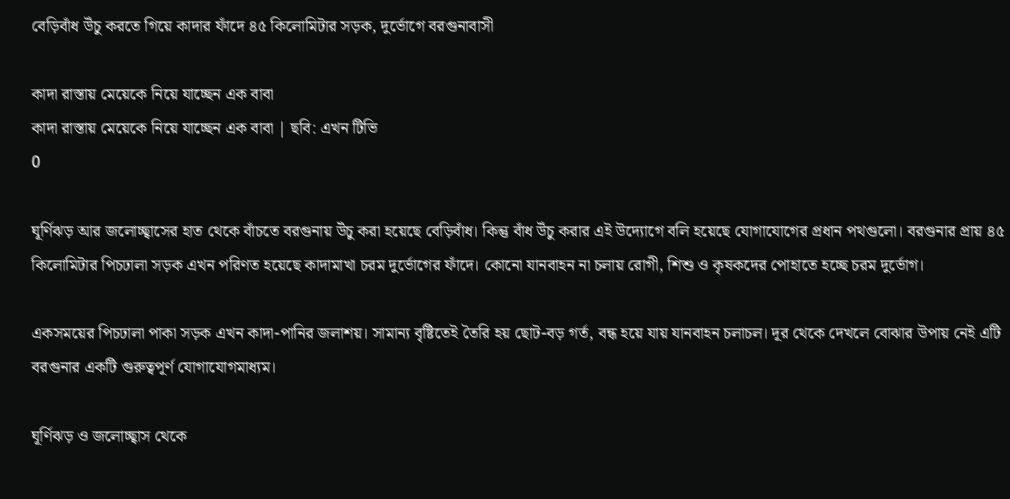বেড়িবাঁধ উঁচু করতে গিয়ে কাদার ফাঁদে ৪৫ কিলোমিটার সড়ক, দুর্ভোগে বরগুনাবাসী

কাদা রাস্তায় মেয়েকে নিয়ে যাচ্ছেন এক বাবা
কাদা রাস্তায় মেয়েকে নিয়ে যাচ্ছেন এক বাবা | ছবি: এখন টিভি
0

ঘূর্ণিঝড় আর জলোচ্ছ্বাসের হাত থেকে বাঁচতে বরগুনায় উঁচু করা হয়েছে বেড়িবাঁধ। কিন্তু বাঁধ উঁচু করার এই উদ্যোগে বলি হয়েছে যোগাযোগের প্রধান পথগুলো। বরগুনার প্রায় ৪৫ কিলোমিটার পিচঢালা সড়ক এখন পরিণত হয়েছে কাদামাখা চরম দুর্ভোগের ফাঁদে। কোনো যানবাহন না চলায় রোগী, শিশু ও কৃষকদের পোহাতে হচ্ছে চরম দুর্ভোগ।

একসময়ের পিচঢালা পাকা সড়ক এখন কাদা-পানির জলাশয়। সামান্য বৃষ্টিতেই তৈরি হয় ছোট-বড় গর্ত, বন্ধ হয়ে যায় যানবাহন চলাচল। দূর থেকে দেখলে বোঝার উপায় নেই এটি বরগুনার একটি গুরুত্বপূর্ণ যোগাযোগমাধ্যম।

ঘূর্ণিঝড় ও জলোচ্ছ্বাস থেকে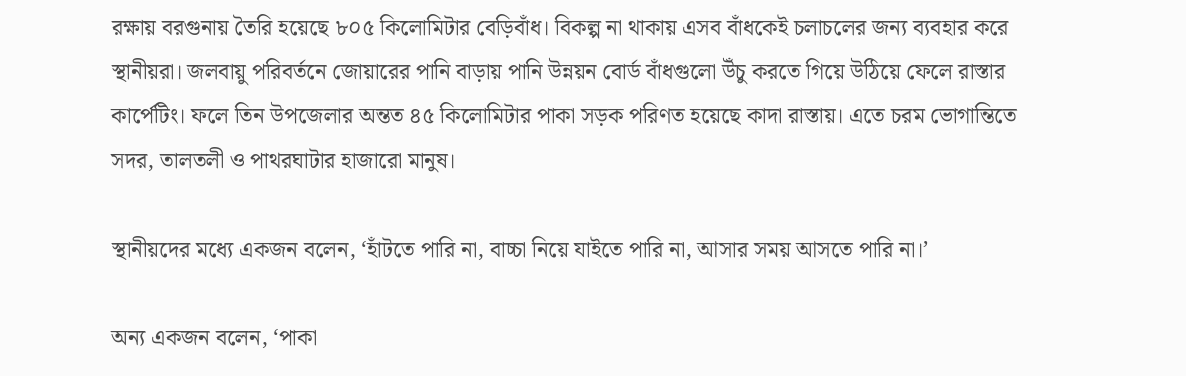রক্ষায় বরগুনায় তৈরি হয়েছে ৮০৫ কিলোমিটার বেড়িবাঁধ। বিকল্প না থাকায় এসব বাঁধকেই চলাচলের জন্য ব্যবহার করে স্থানীয়রা। জলবায়ু পরিবর্তনে জোয়ারের পানি বাড়ায় পানি উন্নয়ন বোর্ড বাঁধগুলো উঁচু করতে গিয়ে উঠিয়ে ফেলে রাস্তার কার্পেটিং। ফলে তিন উপজেলার অন্তত ৪৫ কিলোমিটার পাকা সড়ক পরিণত হয়েছে কাদা রাস্তায়। এতে চরম ভোগান্তিতে সদর, তালতলী ও পাথরঘাটার হাজারো মানুষ।

স্থানীয়দের মধ্যে একজন বলেন, ‘হাঁটতে পারি না, বাচ্চা নিয়ে যাইতে পারি না, আসার সময় আসতে পারি না।’

অন্য একজন বলেন, ‘পাকা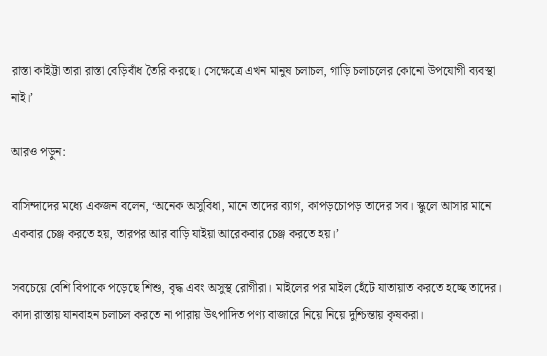রাস্তা কাইট্টা তারা রাস্তা বেড়িবাঁধ তৈরি করছে। সেক্ষেত্রে এখন মানুষ চলাচল, গাড়ি চলাচলের কোনো উপযোগী ব্যবস্থা নাই।’

আরও পড়ুন:

বাসিন্দাদের মধ্যে একজন বলেন, ‘অনেক অসুবিধা, মানে তাদের ব্যাগ, কাপড়চোপড় তাদের সব। স্কুলে আসার মানে একবার চেঞ্জ করতে হয়, তারপর আর বাড়ি যাইয়া আরেকবার চেঞ্জ করতে হয়।’

সবচেয়ে বেশি বিপাকে পড়েছে শিশু, বৃদ্ধ এবং অসুস্থ রোগীরা। মাইলের পর মাইল হেঁটে যাতায়াত করতে হচ্ছে তাদের। কাদা রাস্তায় যানবাহন চলাচল করতে না পারায় উৎপাদিত পণ্য বাজারে নিয়ে নিয়ে দুশ্চিন্তায় কৃষকরা।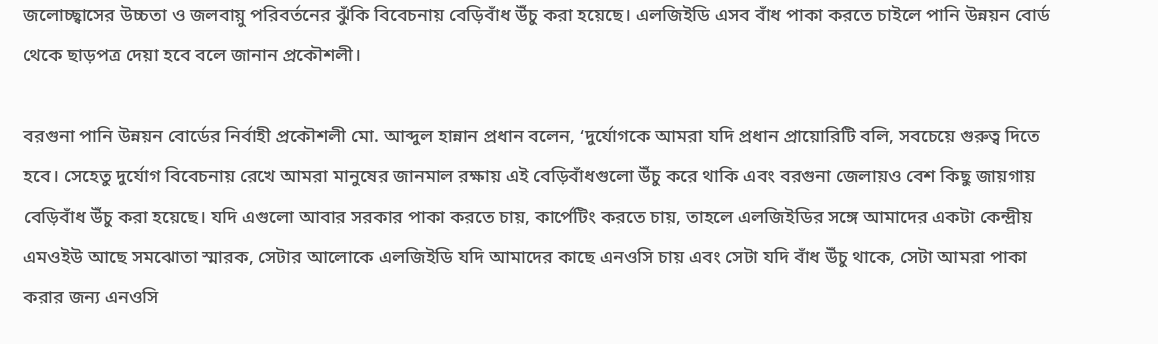জলোচ্ছ্বাসের উচ্চতা ও জলবায়ু পরিবর্তনের ঝুঁকি বিবেচনায় বেড়িবাঁধ উঁচু করা হয়েছে। এলজিইডি এসব বাঁধ পাকা করতে চাইলে পানি উন্নয়ন বোর্ড থেকে ছাড়পত্র দেয়া হবে বলে জানান প্রকৌশলী।

বরগুনা পানি উন্নয়ন বোর্ডের নির্বাহী প্রকৌশলী মো. আব্দুল হান্নান প্রধান বলেন, ‘দুর্যোগকে আমরা যদি প্রধান প্রায়োরিটি বলি, সবচেয়ে গুরুত্ব দিতে হবে। সেহেতু দুর্যোগ বিবেচনায় রেখে আমরা মানুষের জানমাল রক্ষায় এই বেড়িবাঁধগুলো উঁচু করে থাকি এবং বরগুনা জেলায়ও বেশ কিছু জায়গায় বেড়িবাঁধ উঁচু করা হয়েছে। যদি এগুলো আবার সরকার পাকা করতে চায়, কার্পেটিং করতে চায়, তাহলে এলজিইডির সঙ্গে আমাদের একটা কেন্দ্রীয় এমওইউ আছে সমঝোতা স্মারক, সেটার আলোকে এলজিইডি যদি আমাদের কাছে এনওসি চায় এবং সেটা যদি বাঁধ উঁচু থাকে, সেটা আমরা পাকা করার জন্য এনওসি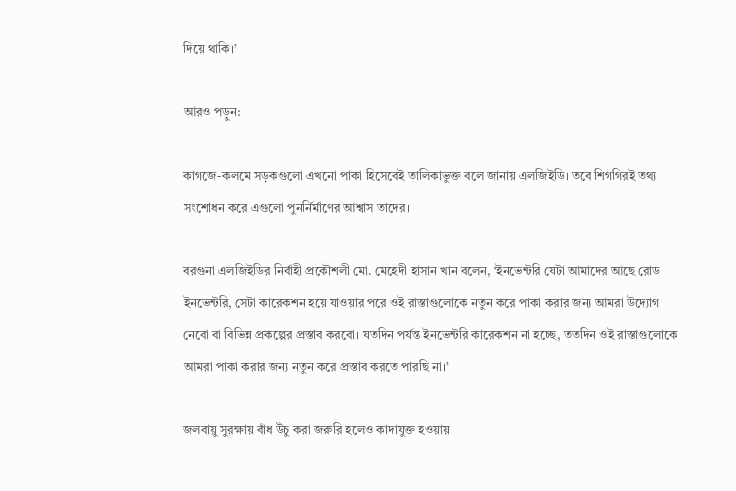দিয়ে থাকি।’

আরও পড়ুন:

কাগজে-কলমে সড়কগুলো এখনো পাকা হিসেবেই তালিকাভুক্ত বলে জানায় এলজিইডি। তবে শিগগিরই তথ্য সংশোধন করে এগুলো পুনর্নির্মাণের আশ্বাস তাদের।

বরগুনা এলজিইডির নির্বাহী প্রকৌশলী মো. মেহেদী হাসান খান বলেন, ‘ইনভেন্টরি যেটা আমাদের আছে রোড ইনভেন্টরি, সেটা কারেকশন হয়ে যাওয়ার পরে ওই রাস্তাগুলোকে নতুন করে পাকা করার জন্য আমরা উদ্যোগ নেবো বা বিভিন্ন প্রকল্পের প্রস্তাব করবো। যতদিন পর্যন্ত ইনভেন্টরি কারেকশন না হচ্ছে, ততদিন ওই রাস্তাগুলোকে আমরা পাকা করার জন্য নতুন করে প্রস্তাব করতে পারছি না।’

জলবায়ু সুরক্ষায় বাঁধ উঁচু করা জরুরি হলেও কাদাযুক্ত হওয়ায়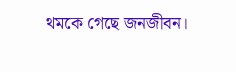থমকে গেছে জনজীবন।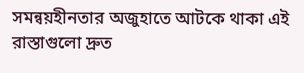সমন্বয়হীনতার অজুহাতে আটকে থাকা এই রাস্তাগুলো দ্রুত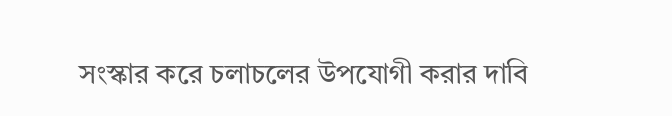সংস্কার করে চলাচলের উপযোগী করার দাবি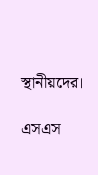স্থানীয়দের।

এসএস